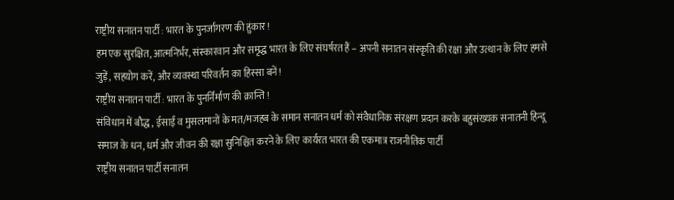राष्ट्रीय सनातन पार्टी : भारत के पुनर्जागरण की हुंकार!
हम एक सुरक्षित, आत्मनिर्भर, संस्कारवान और समृद्ध भारत के लिए संघर्षरत हैं – अपनी सनातन संस्कृति की रक्षा और उत्थान के लिए हमसे जुड़ें, सहयोग करें, और व्यवस्था परिवर्तन का हिस्सा बनें!
राष्ट्रीय सनातन पार्टी : भारत के पुनर्निर्माण की क्रान्ति !
संविधान में बौद्ध, ईसाईं व मुसलमानों के मत/मजहब के समान सनातन धर्म को संवैधानिक संरक्षण प्रदान करके बहुसंख्यक सनातनी हिन्दू समाज के धन, धर्म और जीवन की रक्षा सुनिश्चित करने के लिए कार्यरत भारत की एकमात्र राजनीतिक पार्टी
राष्ट्रीय सनातन पार्टी सनातन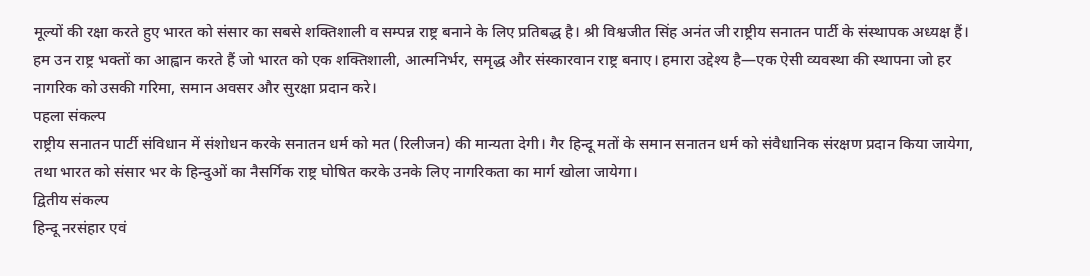मूल्यों की रक्षा करते हुए भारत को संसार का सबसे शक्तिशाली व सम्पन्न राष्ट्र बनाने के लिए प्रतिबद्ध है। श्री विश्वजीत सिंह अनंत जी राष्ट्रीय सनातन पार्टी के संस्थापक अध्यक्ष हैं।
हम उन राष्ट्र भक्तों का आह्वान करते हैं जो भारत को एक शक्तिशाली, आत्मनिर्भर, समृद्ध और संस्कारवान राष्ट्र बनाए। हमारा उद्देश्य है—एक ऐसी व्यवस्था की स्थापना जो हर नागरिक को उसकी गरिमा, समान अवसर और सुरक्षा प्रदान करे।
पहला संकल्प
राष्ट्रीय सनातन पार्टी संविधान में संशोधन करके सनातन धर्म को मत (रिलीजन) की मान्यता देगी। गैर हिन्दू मतों के समान सनातन धर्म को संवैधानिक संरक्षण प्रदान किया जायेगा, तथा भारत को संसार भर के हिन्दुओं का नैसर्गिक राष्ट्र घोषित करके उनके लिए नागरिकता का मार्ग खोला जायेगा।
द्वितीय संकल्प
हिन्दू नरसंहार एवं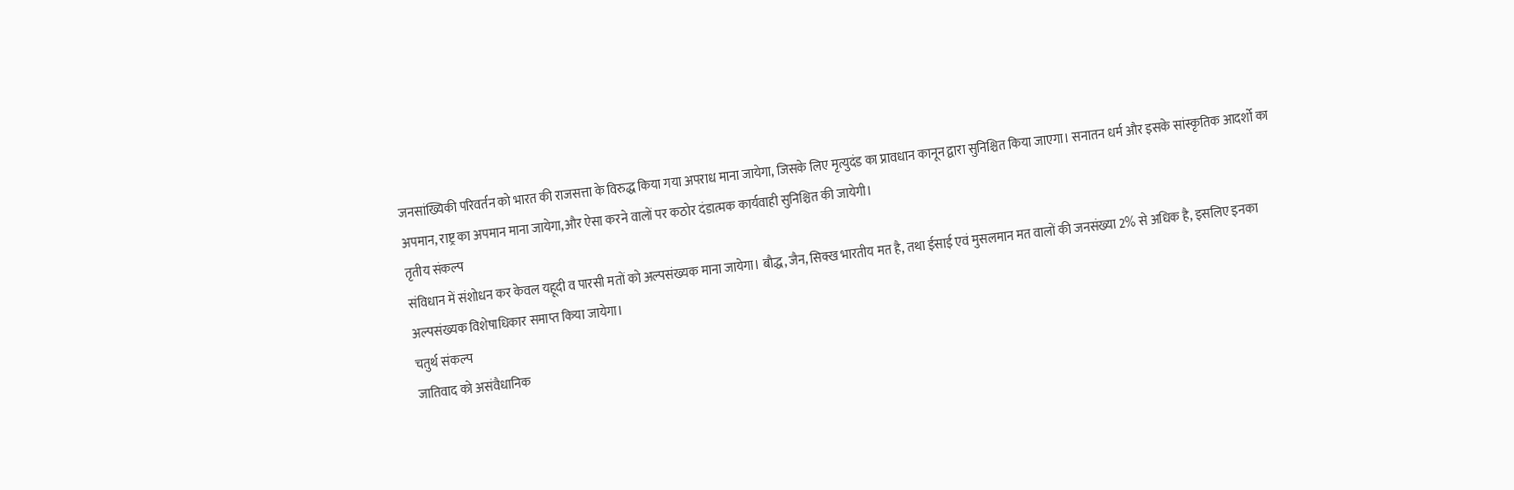जनसांख्यिकी परिवर्तन को भारत की राजसत्ता के विरुद्ध किया गया अपराध माना जायेगा, जिसके लिए मृत्युदंड का प्रावधान कानून द्वारा सुनिश्चित किया जाएगा। सनातन धर्म और इसके सांस्कृतिक आदर्शो का अपमान, राष्ट्र का अपमान माना जायेगा,और ऐसा करने वालों पर कठोर दंडात्मक कार्यवाही सुनिश्चित की जायेगी।
तृतीय संकल्प
संविधान में संशोधन कर केवल यहूदी व पारसी मतों को अल्पसंख्यक माना जायेगा। बौद्ध, जैन, सिक्ख भारतीय मत है, तथा ईसाई एवं मुसलमान मत वालों की जनसंख्या 2% से अधिक है, इसलिए इनका अल्पसंख्यक विशेषाधिकार समाप्त किया जायेगा।
चतुर्थ संकल्प
जातिवाद को असंवैधानिक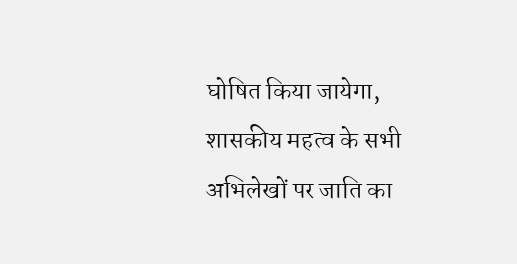घोषित किया जायेगा, शासकीय महत्व के सभी अभिलेखों पर जाति का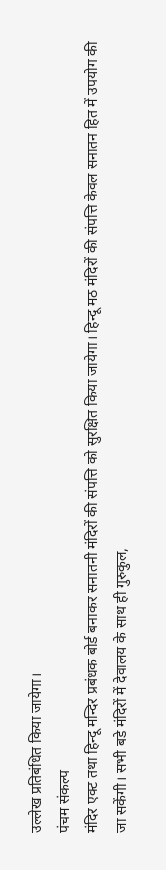उल्लेख प्रतिबंधित किया जायेगा।
पंचम संकल्प
मंदिर एक्ट तथा हिन्दू मन्दिर प्रबंधक बोर्ड बनाकर सनातनी मंदिरों की संपत्ति को सुरक्षित किया जायेगा। हिन्दू मठ मंदिरों की संपत्ति केवल सनातन हित में उपयोग की जा सकेंगी। सभी बडे मंदिरों में देवालय के साथ ही गुरुकुल,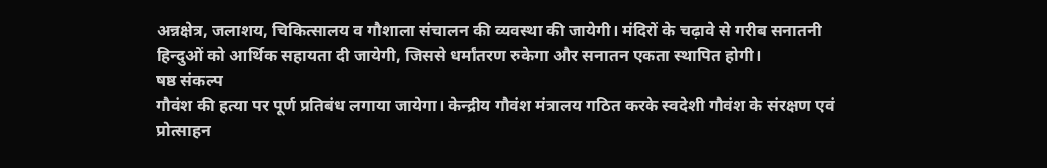अन्नक्षेत्र, जलाशय, चिकित्सालय व गौशाला संचालन की व्यवस्था की जायेगी। मंदिरों के चढ़ावे से गरीब सनातनी हिन्दुओं को आर्थिक सहायता दी जायेगी, जिससे धर्मांतरण रुकेगा और सनातन एकता स्थापित होगी।
षष्ठ संकल्प
गौवंश की हत्या पर पूर्ण प्रतिबंध लगाया जायेगा। केन्द्रीय गौवंश मंत्रालय गठित करके स्वदेशी गौवंश के संरक्षण एवं प्रोत्साहन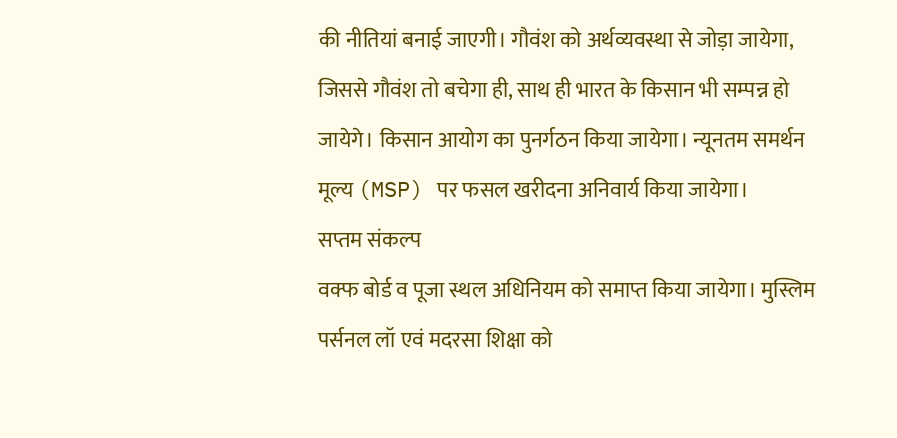की नीतियां बनाई जाएगी। गौवंश को अर्थव्यवस्था से जोड़ा जायेगा, जिससे गौवंश तो बचेगा ही, साथ ही भारत के किसान भी सम्पन्न हो जायेगे। किसान आयोग का पुनर्गठन किया जायेगा। न्यूनतम समर्थन मूल्य (MSP) पर फसल खरीदना अनिवार्य किया जायेगा।
सप्तम संकल्प
वक्फ बोर्ड व पूजा स्थल अधिनियम को समाप्त किया जायेगा। मुस्लिम पर्सनल लॉ एवं मदरसा शिक्षा को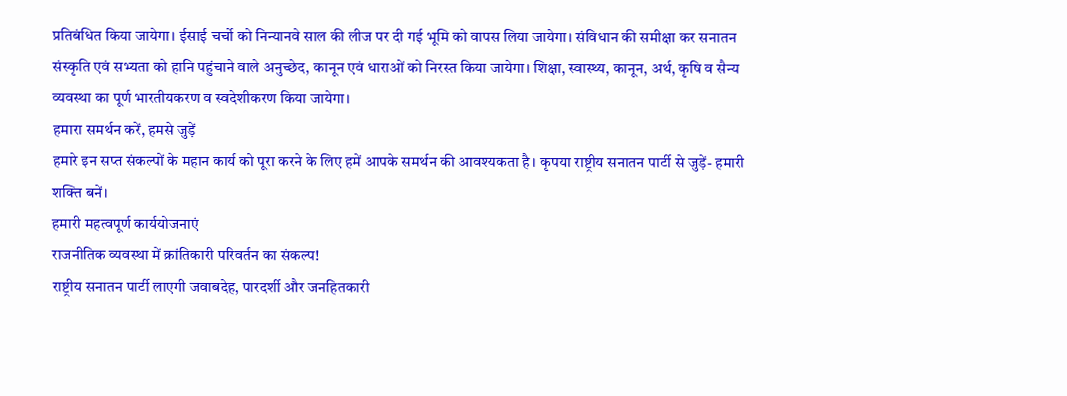प्रतिबंधित किया जायेगा। ईसाई चर्चो को निन्यानवे साल की लीज पर दी गई भूमि को वापस लिया जायेगा। संविधान की समीक्षा कर सनातन संस्कृति एवं सभ्यता को हानि पहुंचाने वाले अनुच्छेद, कानून एवं धाराओं को निरस्त किया जायेगा। शिक्षा, स्वास्थ्य, कानून, अर्थ, कृषि व सैन्य व्यवस्था का पूर्ण भारतीयकरण व स्वदेशीकरण किया जायेगा।
हमारा समर्थन करें, हमसे जुड़ें
हमारे इन सप्त संकल्पों के महान कार्य को पूरा करने के लिए हमें आपके समर्थन की आवश्यकता है। कृपया राष्ट्रीय सनातन पार्टी से जुड़ें- हमारी शक्ति बनें।
हमारी महत्वपूर्ण कार्ययोजनाएं
राजनीतिक व्यवस्था में क्रांतिकारी परिवर्तन का संकल्प!
राष्ट्रीय सनातन पार्टी लाएगी जवाबदेह, पारदर्शी और जनहितकारी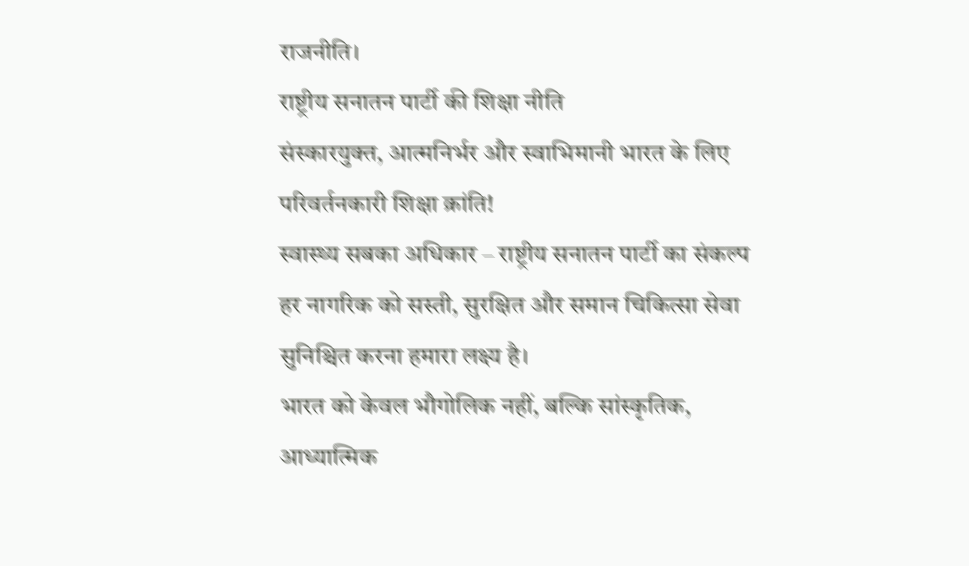राजनीति।
राष्ट्रीय सनातन पार्टी की शिक्षा नीति
संस्कारयुक्त, आत्मनिर्भर और स्वाभिमानी भारत के लिए परिवर्तनकारी शिक्षा क्रांति!
स्वास्थ्य सबका अधिकार – राष्ट्रीय सनातन पार्टी का संकल्प
हर नागरिक को सस्ती, सुरक्षित और समान चिकित्सा सेवा सुनिश्चित करना हमारा लक्ष्य है।
भारत को केवल भौगोलिक नहीं, बल्कि सांस्कृतिक, आध्यात्मिक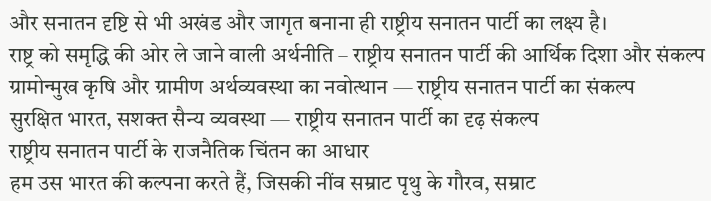और सनातन दृष्टि से भी अखंड और जागृत बनाना ही राष्ट्रीय सनातन पार्टी का लक्ष्य है।
राष्ट्र को समृद्धि की ओर ले जाने वाली अर्थनीति – राष्ट्रीय सनातन पार्टी की आर्थिक दिशा और संकल्प
ग्रामोन्मुख कृषि और ग्रामीण अर्थव्यवस्था का नवोत्थान — राष्ट्रीय सनातन पार्टी का संकल्प
सुरक्षित भारत, सशक्त सैन्य व्यवस्था — राष्ट्रीय सनातन पार्टी का दृढ़ संकल्प
राष्ट्रीय सनातन पार्टी के राजनैतिक चिंतन का आधार
हम उस भारत की कल्पना करते हैं, जिसकी नींव सम्राट पृथु के गौरव, सम्राट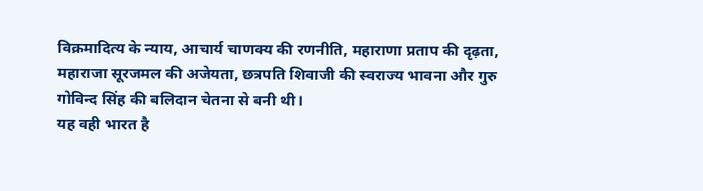विक्रमादित्य के न्याय, आचार्य चाणक्य की रणनीति, महाराणा प्रताप की दृढ़ता, महाराजा सूरजमल की अजेयता, छत्रपति शिवाजी की स्वराज्य भावना और गुरु गोविन्द सिंह की बलिदान चेतना से बनी थी।
यह वही भारत है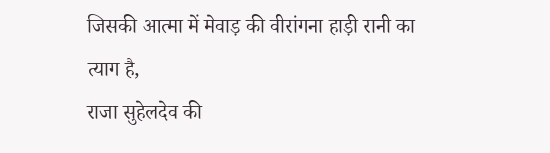जिसकी आत्मा में मेवाड़ की वीरांगना हाड़ी रानी का त्याग है,
राजा सुहेलदेव की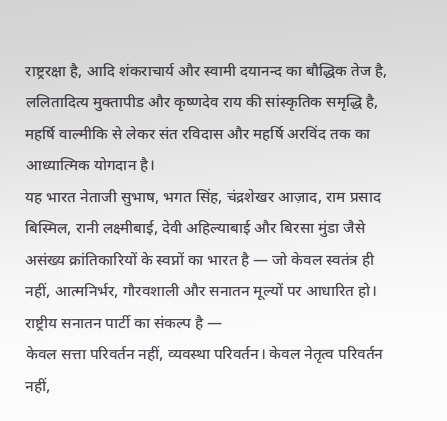राष्ट्ररक्षा है, आदि शंकराचार्य और स्वामी दयानन्द का बौद्धिक तेज है,
ललितादित्य मुक्तापीड और कृष्णदेव राय की सांस्कृतिक समृद्धि है,
महर्षि वाल्मीकि से लेकर संत रविदास और महर्षि अरविंद तक का आध्यात्मिक योगदान है।
यह भारत नेताजी सुभाष, भगत सिंह, चंद्रशेखर आज़ाद, राम प्रसाद बिस्मिल, रानी लक्ष्मीबाई, देवी अहिल्याबाई और बिरसा मुंडा जैसे असंख्य क्रांतिकारियों के स्वप्नों का भारत है — जो केवल स्वतंत्र ही नहीं, आत्मनिर्भर, गौरवशाली और सनातन मूल्यों पर आधारित हो।
राष्ट्रीय सनातन पार्टी का संकल्प है —
केवल सत्ता परिवर्तन नहीं, व्यवस्था परिवर्तन। केवल नेतृत्व परिवर्तन नहीं,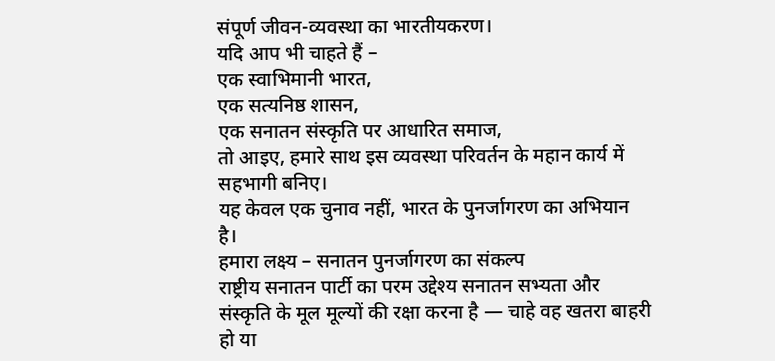संपूर्ण जीवन-व्यवस्था का भारतीयकरण।
यदि आप भी चाहते हैं –
एक स्वाभिमानी भारत,
एक सत्यनिष्ठ शासन,
एक सनातन संस्कृति पर आधारित समाज,
तो आइए, हमारे साथ इस व्यवस्था परिवर्तन के महान कार्य में सहभागी बनिए।
यह केवल एक चुनाव नहीं, भारत के पुनर्जागरण का अभियान है।
हमारा लक्ष्य – सनातन पुनर्जागरण का संकल्प
राष्ट्रीय सनातन पार्टी का परम उद्देश्य सनातन सभ्यता और संस्कृति के मूल मूल्यों की रक्षा करना है — चाहे वह खतरा बाहरी हो या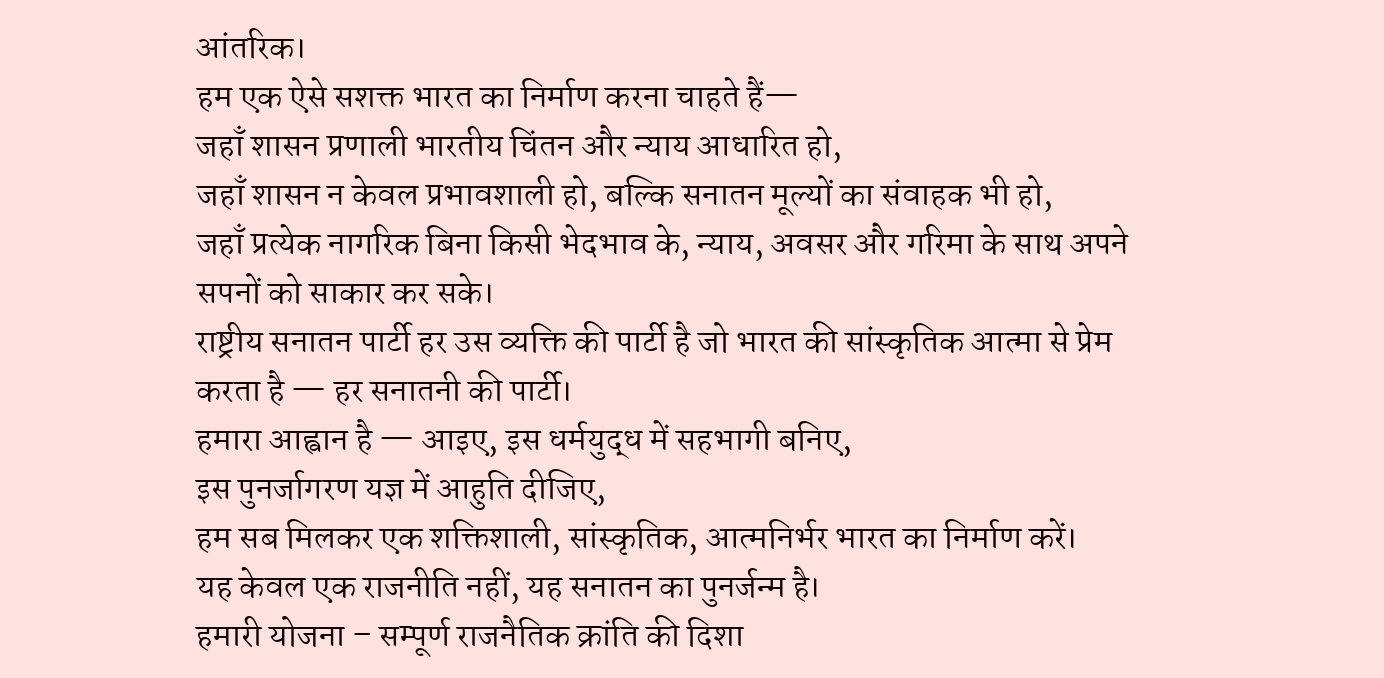आंतरिक।
हम एक ऐसे सशक्त भारत का निर्माण करना चाहते हैं—
जहाँ शासन प्रणाली भारतीय चिंतन और न्याय आधारित हो,
जहाँ शासन न केवल प्रभावशाली हो, बल्कि सनातन मूल्यों का संवाहक भी हो,
जहाँ प्रत्येक नागरिक बिना किसी भेदभाव के, न्याय, अवसर और गरिमा के साथ अपने सपनों को साकार कर सके।
राष्ट्रीय सनातन पार्टी हर उस व्यक्ति की पार्टी है जो भारत की सांस्कृतिक आत्मा से प्रेम करता है — हर सनातनी की पार्टी।
हमारा आह्वान है — आइए, इस धर्मयुद्ध में सहभागी बनिए,
इस पुनर्जागरण यज्ञ में आहुति दीजिए,
हम सब मिलकर एक शक्तिशाली, सांस्कृतिक, आत्मनिर्भर भारत का निर्माण करें।
यह केवल एक राजनीति नहीं, यह सनातन का पुनर्जन्म है।
हमारी योजना – सम्पूर्ण राजनैतिक क्रांति की दिशा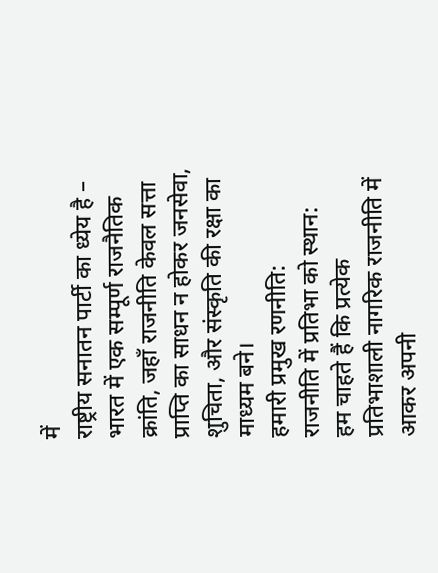में
राष्ट्रीय सनातन पार्टी का ध्येय है –
भारत में एक सम्पूर्ण राजनैतिक क्रांति, जहाँ राजनीति केवल सत्ता प्राप्ति का साधन न होकर जनसेवा, शुचिता, और संस्कृति की रक्षा का माध्यम बने।
हमारी प्रमुख रणनीति:
राजनीति में प्रतिभा को स्थान:
हम चाहते हैं कि प्रत्येक प्रतिभाशाली नागरिक राजनीति में आकर अपनी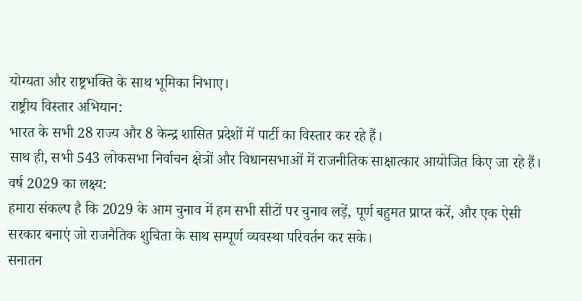योग्यता और राष्ट्रभक्ति के साथ भूमिका निभाए।
राष्ट्रीय विस्तार अभियान:
भारत के सभी 28 राज्य और 8 केन्द्र शासित प्रदेशों में पार्टी का विस्तार कर रहे हैं।
साथ ही, सभी 543 लोकसभा निर्वाचन क्षेत्रों और विधानसभाओं में राजनीतिक साक्षात्कार आयोजित किए जा रहे हैं।
वर्ष 2029 का लक्ष्य:
हमारा संकल्प है कि 2029 के आम चुनाव में हम सभी सीटों पर चुनाव लड़ें, पूर्ण बहुमत प्राप्त करें, और एक ऐसी सरकार बनाएं जो राजनैतिक शुचिता के साथ सम्पूर्ण व्यवस्था परिवर्तन कर सके।
सनातन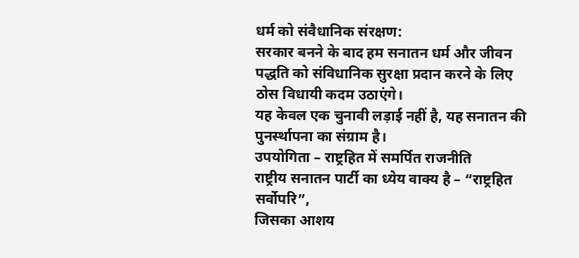धर्म को संवैधानिक संरक्षण:
सरकार बनने के बाद हम सनातन धर्म और जीवन पद्धति को संविधानिक सुरक्षा प्रदान करने के लिए ठोस विधायी कदम उठाएंगे।
यह केवल एक चुनावी लड़ाई नहीं है, यह सनातन की पुनर्स्थापना का संग्राम है।
उपयोगिता – राष्ट्रहित में समर्पित राजनीति
राष्ट्रीय सनातन पार्टी का ध्येय वाक्य है – “राष्ट्रहित सर्वोपरि”,
जिसका आशय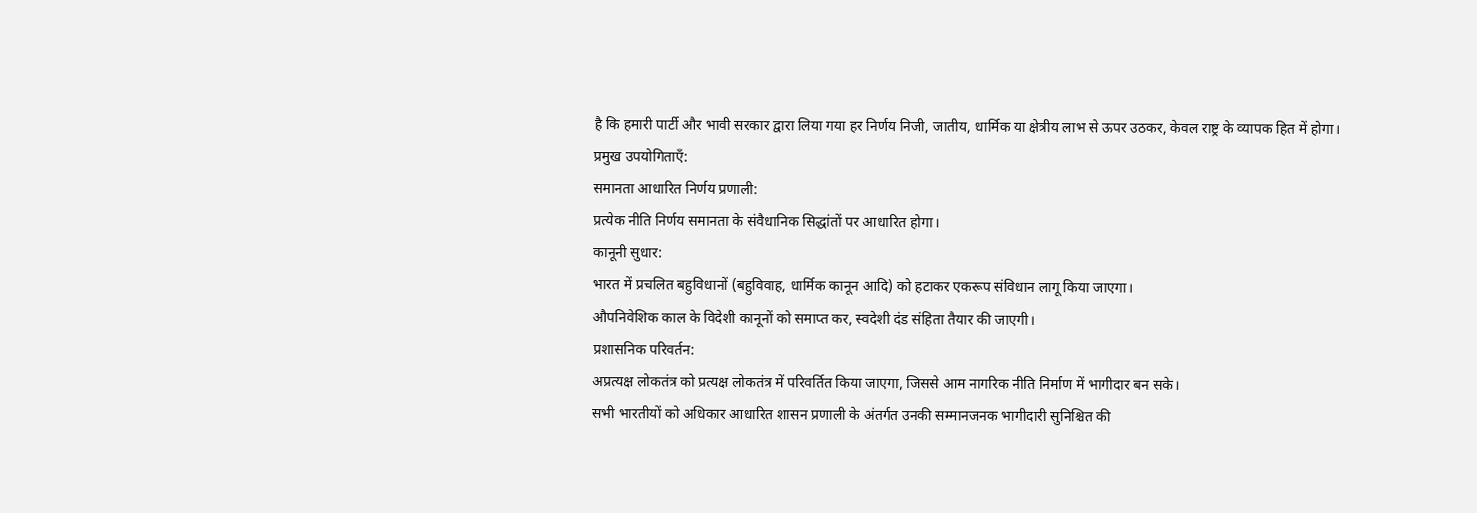है कि हमारी पार्टी और भावी सरकार द्वारा लिया गया हर निर्णय निजी, जातीय, धार्मिक या क्षेत्रीय लाभ से ऊपर उठकर, केवल राष्ट्र के व्यापक हित में होगा।
प्रमुख उपयोगिताएँ:
समानता आधारित निर्णय प्रणाली:
प्रत्येक नीति निर्णय समानता के संवैधानिक सिद्धांतों पर आधारित होगा।
कानूनी सुधार:
भारत में प्रचलित बहुविधानों (बहुविवाह, धार्मिक कानून आदि) को हटाकर एकरूप संविधान लागू किया जाएगा।
औपनिवेशिक काल के विदेशी कानूनों को समाप्त कर, स्वदेशी दंड संहिता तैयार की जाएगी।
प्रशासनिक परिवर्तन:
अप्रत्यक्ष लोकतंत्र को प्रत्यक्ष लोकतंत्र में परिवर्तित किया जाएगा, जिससे आम नागरिक नीति निर्माण में भागीदार बन सके।
सभी भारतीयों को अधिकार आधारित शासन प्रणाली के अंतर्गत उनकी सम्मानजनक भागीदारी सुनिश्चित की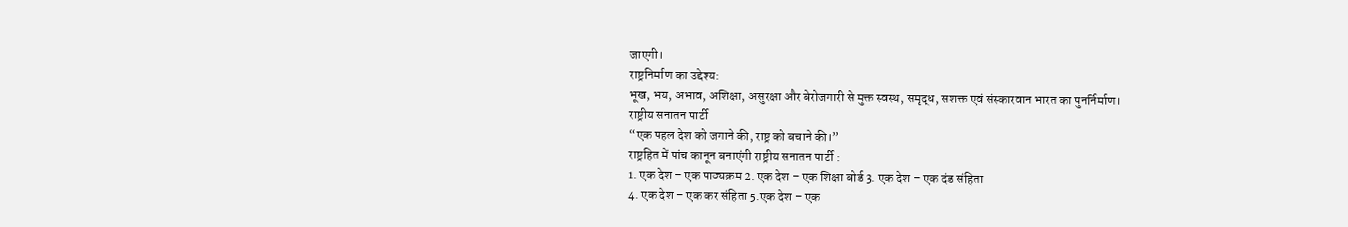जाएगी।
राष्ट्रनिर्माण का उद्देश्य:
भूख, भय, अभाव, अशिक्षा, असुरक्षा और बेरोजगारी से मुक्त स्वस्थ, समृद्ध, सशक्त एवं संस्कारवान भारत का पुनर्निर्माण।
राष्ट्रीय सनातन पार्टी
“एक पहल देश को जगाने की, राष्ट्र को बचाने की।”
राष्ट्रहित में पांच कानून बनाएंगी राष्ट्रीय सनातन पार्टी :
1. एक देश – एक पाठ्यक्रम 2. एक देश – एक शिक्षा बोर्ड 3. एक देश – एक दंड संहिता
4. एक देश – एक कर संहिता 5.एक देश – एक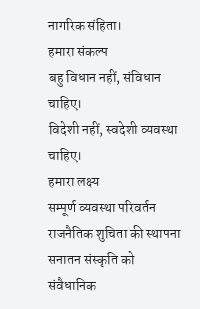नागरिक संहिता।
हमारा संकल्प
बहु विधान नहीं, संविधान चाहिए।
विदेशी नहीं, स्वदेशी व्यवस्था चाहिए।
हमारा लक्ष्य
सम्पूर्ण व्यवस्था परिवर्तन
राजनैतिक शुचिता की स्थापना
सनातन संस्कृति को संवैधानिक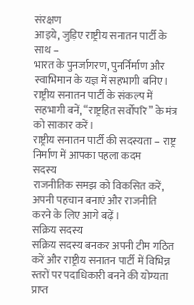संरक्षण
आइये, जुड़िए राष्ट्रीय सनातन पार्टी के साथ –
भारत के पुनर्जागरण, पुनर्निर्माण और स्वाभिमान के यज्ञ में सहभागी बनिए।
राष्ट्रीय सनातन पार्टी के संकल्प में सहभागी बनें, “राष्ट्रहित सर्वोपरि” के मंत्र को साकार करें।
राष्ट्रीय सनातन पार्टी की सदस्यता – राष्ट्र निर्माण में आपका पहला कदम
सदस्य
राजनीतिक समझ को विकसित करें, अपनी पहचान बनाएं और राजनीति करने के लिए आगे बढ़ें।
सक्रिय सदस्य
सक्रिय सदस्य बनकर अपनी टीम गठित करें और राष्ट्रीय सनातन पार्टी में विभिन्न स्तरों पर पदाधिकारी बनने की योग्यता प्राप्त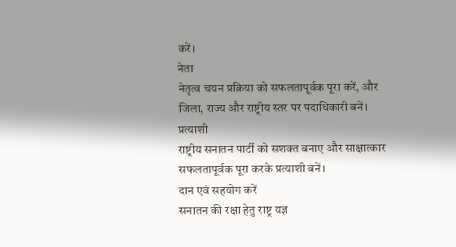करें।
नेता
नेतृत्व चयन प्रक्रिया को सफलतापूर्वक पूरा करें, और जिला, राज्य और राष्ट्रीय स्तर पर पदाधिकारी बनें।
प्रत्याशी
राष्ट्रीय सनातन पार्टी को सशक्त बनाए और साक्षात्कार सफलतापूर्वक पूरा करके प्रत्याशी बनें।
दान एवं सहयोग करें
सनातन की रक्षा हेतु राष्ट्र यज्ञ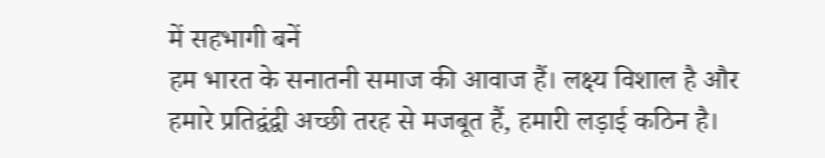में सहभागी बनें
हम भारत के सनातनी समाज की आवाज हैं। लक्ष्य विशाल है और हमारे प्रतिद्वंद्वी अच्छी तरह से मजबूत हैं, हमारी लड़ाई कठिन है।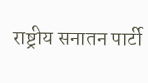राष्ट्रीय सनातन पार्टी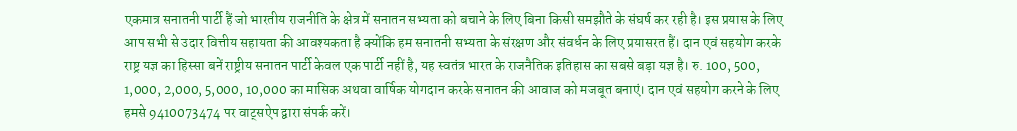एकमात्र सनातनी पार्टी हैं जो भारतीय राजनीति के क्षेत्र में सनातन सभ्यता को बचाने के लिए बिना किसी समझौते के संघर्ष कर रही है। इस प्रयास के लिए आप सभी से उदार वित्तीय सहायता की आवश्यकता है क्योंकि हम सनातनी सभ्यता के संरक्षण और संवर्धन के लिए प्रयासरत हैं। दान एवं सहयोग करके राष्ट्र यज्ञ का हिस्सा बनें राष्ट्रीय सनातन पार्टी केवल एक पार्टी नहीं है, यह स्वतंत्र भारत के राजनैतिक इतिहास का सबसे बड़ा यज्ञ है। रु. 100, 500, 1,000, 2,000, 5,000, 10,000 का मासिक अथवा वार्षिक योगदान करके सनातन की आवाज को मजबूत बनाएं। दान एवं सहयोग करने के लिए हमसे 9410073474 पर वाट्सऐप द्वारा संपर्क करें।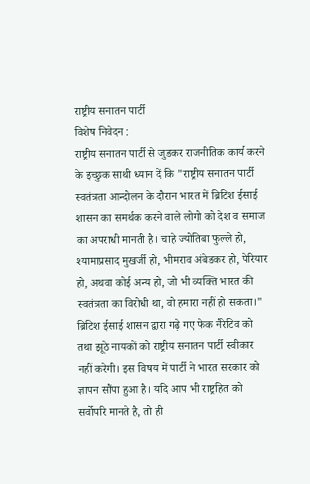राष्ट्रीय सनातन पार्टी
विशेष निवेदन :
राष्ट्रीय सनातन पार्टी से जुडकर राजनीतिक कार्य करने के इच्छुक साथी ध्यान दें कि "राष्ट्रीय सनातन पार्टी स्वतंत्रता आन्दोलन के दौरान भारत में ब्रिटिश ईसाई शासन का समर्थक करने वाले लोगो को देश व समाज का अपराधी मानती है। चाहे ज्योतिबा फुल्ले हो, श्यामाप्रसाद मुखर्जी हो, भीमराव अंबेडकर हो, पेरियार हो, अथवा कोई अन्य हो, जो भी व्यक्ति भारत की स्वतंत्रता का विरोधी था, वो हमारा नहीं हो सकता।" ब्रिटिश ईसाई शासन द्वारा गढ़े गए फेक नैरेटिव को तथा झूठे नायकों को राष्ट्रीय सनातन पार्टी स्वीकार नहीं करेगी। इस विषय में पार्टी ने भारत सरकार को ज्ञापन सौंपा हुआ है। यदि आप भी राष्ट्रहित को सर्वोपरि मानते है, तो ही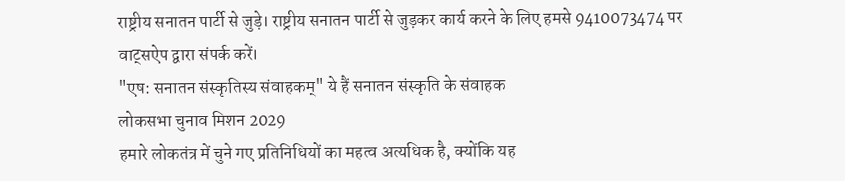राष्ट्रीय सनातन पार्टी से जुड़े। राष्ट्रीय सनातन पार्टी से जुड़कर कार्य करने के लिए हमसे 9410073474 पर वाट्सऐप द्वारा संपर्क करें।
"एष: सनातन संस्कृतिस्य संवाहकम्" ये हैं सनातन संस्कृति के संवाहक
लोकसभा चुनाव मिशन 2029
हमारे लोकतंत्र में चुने गए प्रतिनिधियों का महत्व अत्यधिक है, क्योंकि यह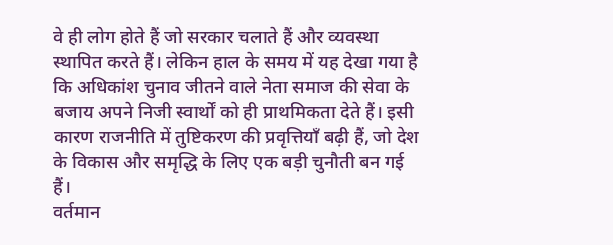वे ही लोग होते हैं जो सरकार चलाते हैं और व्यवस्था स्थापित करते हैं। लेकिन हाल के समय में यह देखा गया है कि अधिकांश चुनाव जीतने वाले नेता समाज की सेवा के बजाय अपने निजी स्वार्थों को ही प्राथमिकता देते हैं। इसी कारण राजनीति में तुष्टिकरण की प्रवृत्तियाँ बढ़ी हैं, जो देश के विकास और समृद्धि के लिए एक बड़ी चुनौती बन गई हैं।
वर्तमान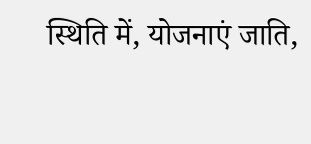स्थिति में, योजनाएं जाति,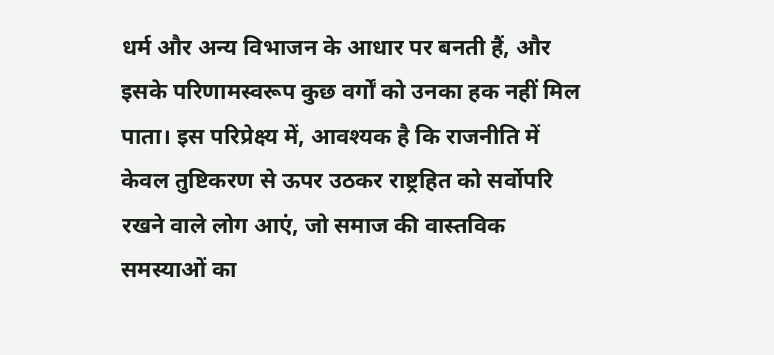धर्म और अन्य विभाजन के आधार पर बनती हैं, और इसके परिणामस्वरूप कुछ वर्गों को उनका हक नहीं मिल पाता। इस परिप्रेक्ष्य में, आवश्यक है कि राजनीति में केवल तुष्टिकरण से ऊपर उठकर राष्ट्रहित को सर्वोपरि रखने वाले लोग आएं, जो समाज की वास्तविक समस्याओं का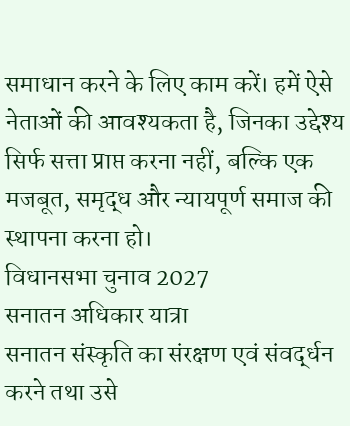समाधान करने के लिए काम करें। हमें ऐसे नेताओं की आवश्यकता है, जिनका उद्देश्य सिर्फ सत्ता प्राप्त करना नहीं, बल्कि एक मजबूत, समृद्ध और न्यायपूर्ण समाज की स्थापना करना हो।
विधानसभा चुनाव 2027
सनातन अधिकार यात्रा
सनातन संस्कृति का संरक्षण एवं संवर्द्धन करने तथा उसे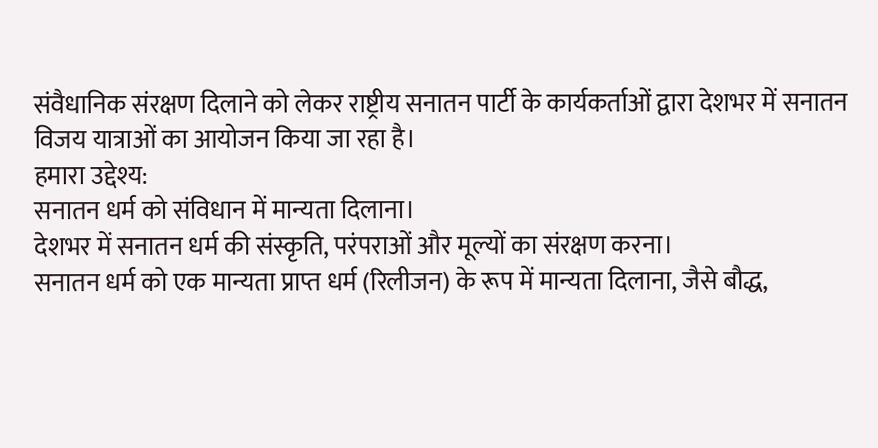संवैधानिक संरक्षण दिलाने को लेकर राष्ट्रीय सनातन पार्टी के कार्यकर्ताओं द्वारा देशभर में सनातन विजय यात्राओं का आयोजन किया जा रहा है।
हमारा उद्देश्य:
सनातन धर्म को संविधान में मान्यता दिलाना।
देशभर में सनातन धर्म की संस्कृति, परंपराओं और मूल्यों का संरक्षण करना।
सनातन धर्म को एक मान्यता प्राप्त धर्म (रिलीजन) के रूप में मान्यता दिलाना, जैसे बौद्ध,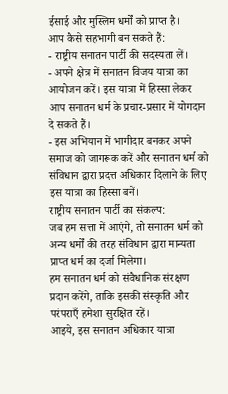ईसाई और मुस्लिम धर्मों को प्राप्त है।
आप कैसे सहभागी बन सकते हैं:
- राष्ट्रीय सनातन पार्टी की सदस्यता लें।
- अपने क्षेत्र में सनातन विजय यात्रा का आयोजन करें। इस यात्रा में हिस्सा लेकर आप सनातन धर्म के प्रचार-प्रसार में योगदान दे सकते हैं।
- इस अभियान में भागीदार बनकर अपने समाज को जागरूक करें और सनातन धर्म को संविधान द्वारा प्रदत्त अधिकार दिलाने के लिए इस यात्रा का हिस्सा बनें।
राष्ट्रीय सनातन पार्टी का संकल्प:
जब हम सत्ता में आएंगे, तो सनातन धर्म को अन्य धर्मों की तरह संविधान द्वारा मान्यता प्राप्त धर्म का दर्जा मिलेगा।
हम सनातन धर्म को संवैधानिक संरक्षण प्रदान करेंगे, ताकि इसकी संस्कृति और परंपराएँ हमेशा सुरक्षित रहें।
आइये, इस सनातन अधिकार यात्रा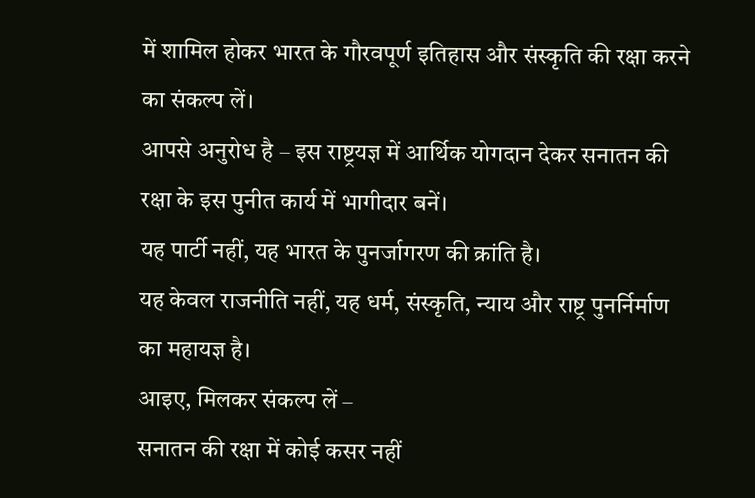में शामिल होकर भारत के गौरवपूर्ण इतिहास और संस्कृति की रक्षा करने का संकल्प लें।
आपसे अनुरोध है – इस राष्ट्रयज्ञ में आर्थिक योगदान देकर सनातन की रक्षा के इस पुनीत कार्य में भागीदार बनें।
यह पार्टी नहीं, यह भारत के पुनर्जागरण की क्रांति है।
यह केवल राजनीति नहीं, यह धर्म, संस्कृति, न्याय और राष्ट्र पुनर्निर्माण का महायज्ञ है।
आइए, मिलकर संकल्प लें –
सनातन की रक्षा में कोई कसर नहीं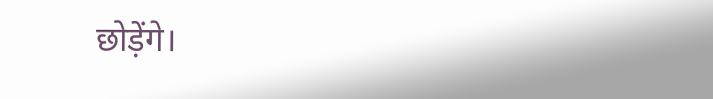छोड़ेंगे।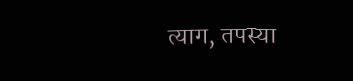त्याग, तपस्या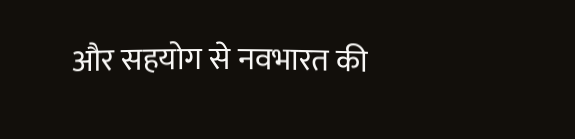और सहयोग से नवभारत की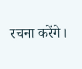रचना करेंगे।